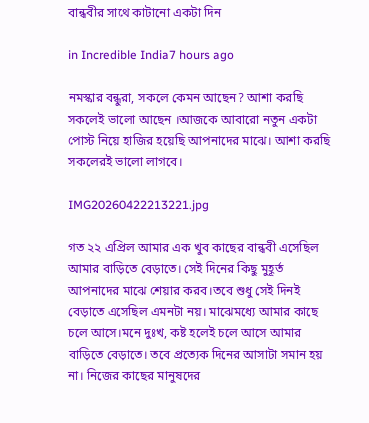বান্ধবীর সাথে কাটানো একটা দিন

in Incredible India7 hours ago

নমস্কার বন্ধুরা, সকলে কেমন আছেন? আশা করছি সকলেই ভালো আছেন ।আজকে আবারো নতুন একটা পোস্ট নিয়ে হাজির হয়েছি আপনাদের মাঝে। আশা করছি সকলেরই ভালো লাগবে।

IMG20260422213221.jpg

গত ২২ এপ্রিল আমার এক খুব কাছের বান্ধবী এসেছিল আমার বাড়িতে বেড়াতে। সেই দিনের কিছু মুহূর্ত আপনাদের মাঝে শেয়ার করব।তবে শুধু সেই দিনই বেড়াতে এসেছিল এমনটা নয়। মাঝেমধ্যে আমার কাছে চলে আসে।মনে দুঃখ, কষ্ট হলেই চলে আসে আমার বাড়িতে বেড়াতে। তবে প্রত্যেক দিনের আসাটা সমান হয় না। নিজের কাছের মানুষদের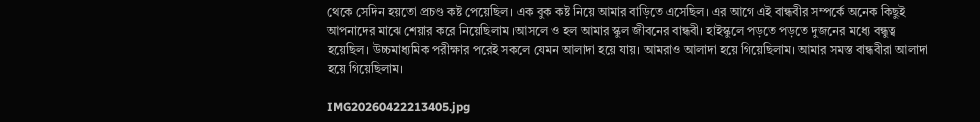থেকে সেদিন হয়তো প্রচণ্ড কষ্ট পেয়েছিল। এক বুক কষ্ট নিয়ে আমার বাড়িতে এসেছিল। এর আগে এই বান্ধবীর সম্পর্কে অনেক কিছুই আপনাদের মাঝে শেয়ার করে নিয়েছিলাম ।আসলে ও হল আমার স্কুল জীবনের বান্ধবী। হাইস্কুলে পড়তে পড়তে দুজনের মধ্যে বন্ধুত্ব হয়েছিল। উচ্চমাধ্যমিক পরীক্ষার পরেই সকলে যেমন আলাদা হয়ে যায়। আমরাও আলাদা হয়ে গিয়েছিলাম। আমার সমস্ত বান্ধবীরা আলাদা হয়ে গিয়েছিলাম।

IMG20260422213405.jpg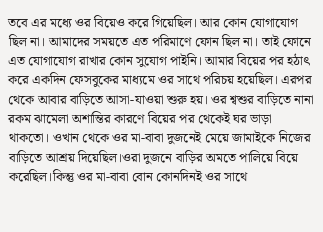তবে এর মধ্যে ওর বিয়েও করে গিয়েছিল। আর কোন যোগাযোগ ছিল না। আমাদের সময়তে এত পরিমাণে ফোন ছিল না। তাই ফোনে এত যোগাযোগ রাখার কোন সুযোগ পাইনি। আমার বিয়ের পর হঠাৎ করে একদিন ফেসবুকের মাধ্যমে ওর সাথে পরিচয় হয়েছিল। এরপর থেকে আবার বাড়িতে আসা-যাওয়া শুরু হয়। ওর শ্বশুর বাড়িতে নানা রকম ঝামেলা অশান্তির কারণে বিয়ের পর থেকেই ঘর ভাড়া থাকতো। ওখান থেকে ওর মা-বাবা দুজনেই মেয়ে জামাইকে নিজের বাড়িতে আশ্রয় দিয়েছিল।ওরা দুজনে বাড়ির অমতে পালিয়ে বিয়ে করেছিল।কিন্তু ওর মা-বাবা বোন কোনদিনই ওর সাথে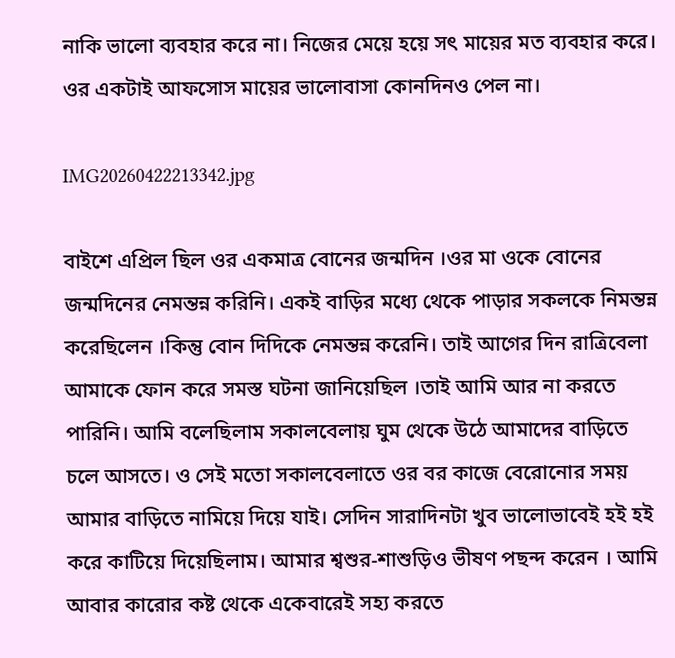নাকি ভালো ব্যবহার করে না। নিজের মেয়ে হয়ে সৎ মায়ের মত ব্যবহার করে। ওর একটাই আফসোস মায়ের ভালোবাসা কোনদিনও পেল না।

IMG20260422213342.jpg

বাইশে এপ্রিল ছিল ওর একমাত্র বোনের জন্মদিন ।ওর মা ওকে বোনের জন্মদিনের নেমন্তন্ন করিনি। একই বাড়ির মধ্যে থেকে পাড়ার সকলকে নিমন্তন্ন করেছিলেন ।কিন্তু বোন দিদিকে নেমন্তন্ন করেনি। তাই আগের দিন রাত্রিবেলা আমাকে ফোন করে সমস্ত ঘটনা জানিয়েছিল ।তাই আমি আর না করতে পারিনি। আমি বলেছিলাম সকালবেলায় ঘুম থেকে উঠে আমাদের বাড়িতে চলে আসতে। ও সেই মতো সকালবেলাতে ওর বর কাজে বেরোনোর সময় আমার বাড়িতে নামিয়ে দিয়ে যাই। সেদিন সারাদিনটা খুব ভালোভাবেই হই হই করে কাটিয়ে দিয়েছিলাম। আমার শ্বশুর-শাশুড়িও ভীষণ পছন্দ করেন । আমি আবার কারোর কষ্ট থেকে একেবারেই সহ্য করতে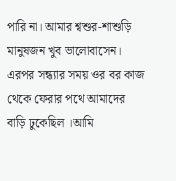পারি না। আমার শ্বশুর-শাশুড়ি মানুষজন খুব ভালোবাসেন। এরপর সন্ধ্যার সময় ওর বর কাজ থেকে ফেরার পথে আমাদের বাড়ি ঢুকেছিল ।আমি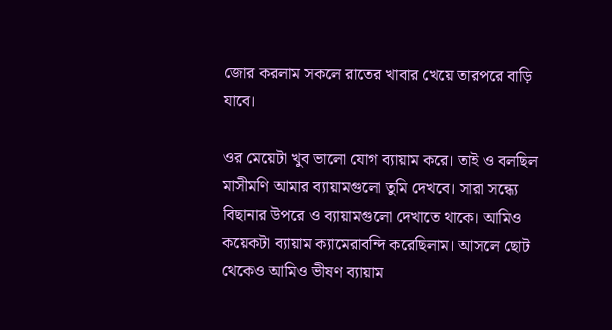জোর করলাম সকলে রাতের খাবার খেয়ে তারপরে বাড়ি যাবে।

ওর মেয়েটা খুব ভালো যোগ ব্যায়াম করে। তাই ও বলছিল মাসীমণি আমার ব্যায়ামগুলো তুমি দেখবে। সারা সন্ধ্যে বিছানার উপরে ও ব্যায়ামগুলো দেখাতে থাকে। আমিও কয়েকটা ব্যায়াম ক্যামেরাবন্দি করেছিলাম। আসলে ছোট থেকেও আমিও ভীষণ ব্যায়াম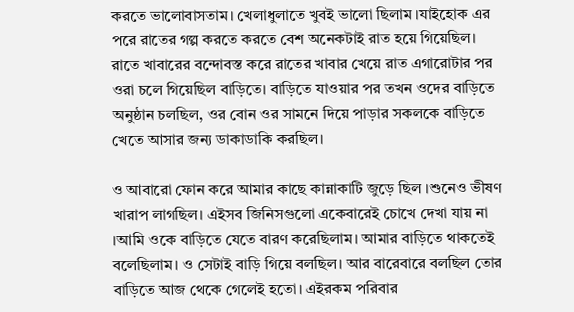করতে ভালোবাসতাম। খেলাধুলাতে খুবই ভালো ছিলাম ।যাইহোক এর পরে রাতের গল্প করতে করতে বেশ অনেকটাই রাত হয়ে গিয়েছিল। রাতে খাবারের বন্দোবস্ত করে রাতের খাবার খেয়ে রাত এগারোটার পর ওরা চলে গিয়েছিল বাড়িতে। বাড়িতে যাওয়ার পর তখন ওদের বাড়িতে অনুষ্ঠান চলছিল, ওর বোন ওর সামনে দিয়ে পাড়ার সকলকে বাড়িতে খেতে আসার জন্য ডাকাডাকি করছিল।

ও আবারো ফোন করে আমার কাছে কান্নাকাটি জুড়ে ছিল ।শুনেও ভীষণ খারাপ লাগছিল। এইসব জিনিসগুলো একেবারেই চোখে দেখা যায় না ।আমি ওকে বাড়িতে যেতে বারণ করেছিলাম। আমার বাড়িতে থাকতেই বলেছিলাম। ও সেটাই বাড়ি গিয়ে বলছিল। আর বারেবারে বলছিল তোর বাড়িতে আজ থেকে গেলেই হতো। এইরকম পরিবার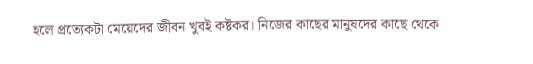হলে প্রত্যেকটা মেয়েদের জীবন খুবই কষ্টকর। নিজের কাছের মানুষদের কাছে থেকে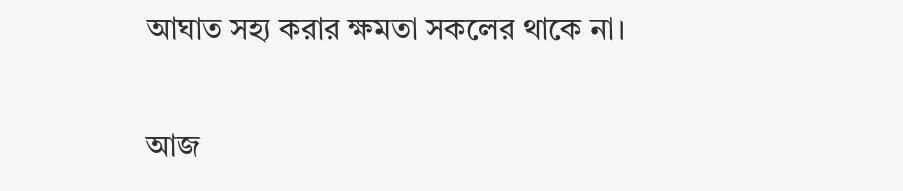আঘাত সহ্য করার ক্ষমতা সকলের থাকে না।


আজ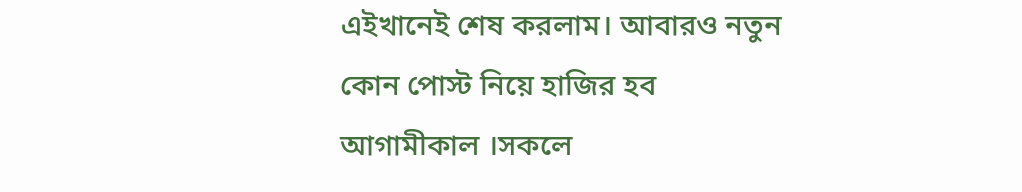এইখানেই শেষ করলাম। আবারও নতুন কোন পোস্ট নিয়ে হাজির হব আগামীকাল ।সকলে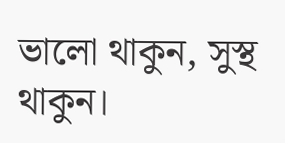ভালো থাকুন, সুস্থ থাকুন।